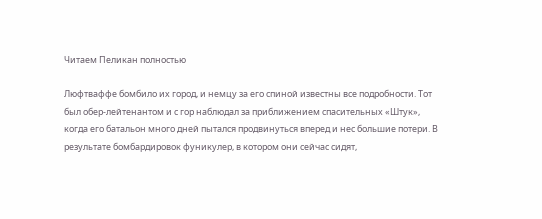Читаем Пеликан полностью

Люфтваффе бомбило их город, и немцу за его спиной известны все подробности. Тот был обер-лейтенантом и с гор наблюдал за приближением спасительных «Штук», когда его батальон много дней пытался продвинуться вперед и нес большие потери. В результате бомбардировок фуникулер, в котором они сейчас сидят,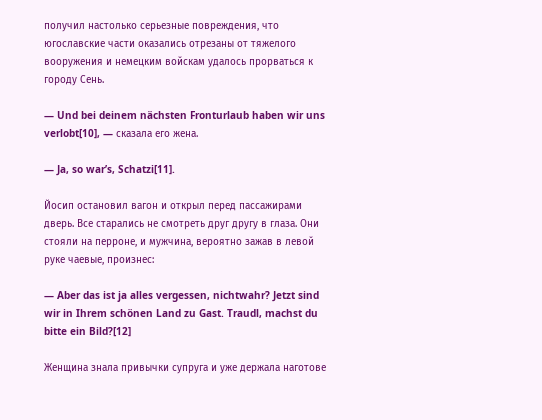получил настолько серьезные повреждения, что югославские части оказались отрезаны от тяжелого вооружения и немецким войскам удалось прорваться к городу Сень.

— Und bei deinem nächsten Fronturlaub haben wir uns verlobt[10], — сказала его жена.

— Ja, so war’s, Schatzi[11].

Йосип остановил вагон и открыл перед пассажирами дверь. Все старались не смотреть друг другу в глаза. Они стояли на перроне, и мужчина, вероятно зажав в левой руке чаевые, произнес:

— Aber das ist ja alles vergessen, nichtwahr? Jetzt sind wir in Ihrem schönen Land zu Gast. Traudl, machst du bitte ein Bild?[12]

Женщина знала привычки супруга и уже держала наготове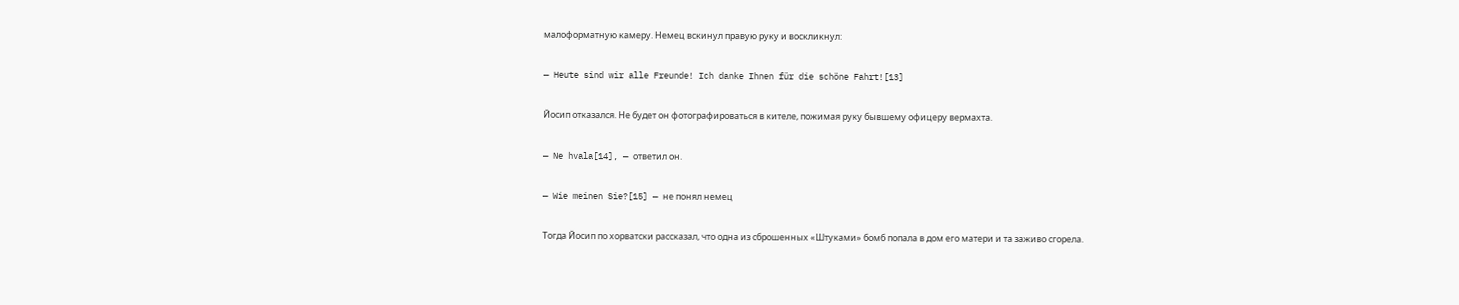малоформатную камеру. Немец вскинул правую руку и воскликнул:

— Heute sind wir alle Freunde! Ich danke Ihnen für die schöne Fahrt![13]

Йосип отказался. Не будет он фотографироваться в кителе, пожимая руку бывшему офицеру вермахта.

— Ne hvala[14], — ответил он.

— Wie meinen Sie?[15] — не понял немец

Тогда Йосип по хорватски рассказал, что одна из сброшенных «Штуками» бомб попала в дом его матери и та заживо сгорела.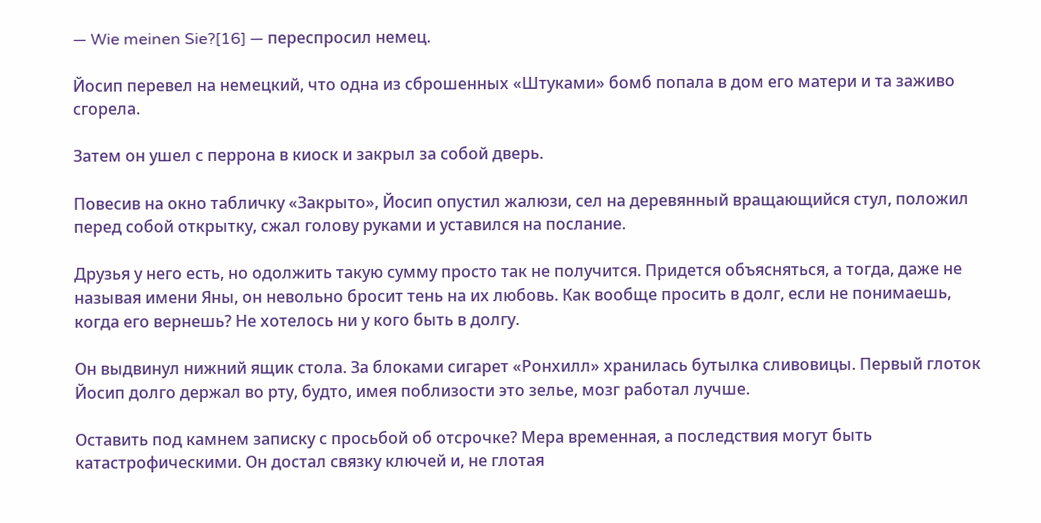— Wie meinen Sie?[16] — переспросил немец.

Йосип перевел на немецкий, что одна из сброшенных «Штуками» бомб попала в дом его матери и та заживо сгорела.

Затем он ушел с перрона в киоск и закрыл за собой дверь.

Повесив на окно табличку «Закрыто», Йосип опустил жалюзи, сел на деревянный вращающийся стул, положил перед собой открытку, сжал голову руками и уставился на послание.

Друзья у него есть, но одолжить такую сумму просто так не получится. Придется объясняться, а тогда, даже не называя имени Яны, он невольно бросит тень на их любовь. Как вообще просить в долг, если не понимаешь, когда его вернешь? Не хотелось ни у кого быть в долгу.

Он выдвинул нижний ящик стола. За блоками сигарет «Ронхилл» хранилась бутылка сливовицы. Первый глоток Йосип долго держал во рту, будто, имея поблизости это зелье, мозг работал лучше.

Оставить под камнем записку с просьбой об отсрочке? Мера временная, а последствия могут быть катастрофическими. Он достал связку ключей и, не глотая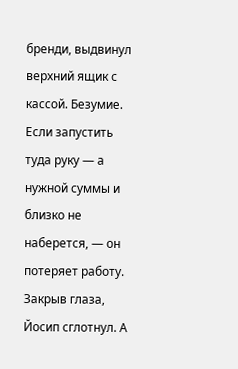бренди, выдвинул верхний ящик с кассой. Безумие. Если запустить туда руку — а нужной суммы и близко не наберется, — он потеряет работу. Закрыв глаза, Йосип сглотнул. А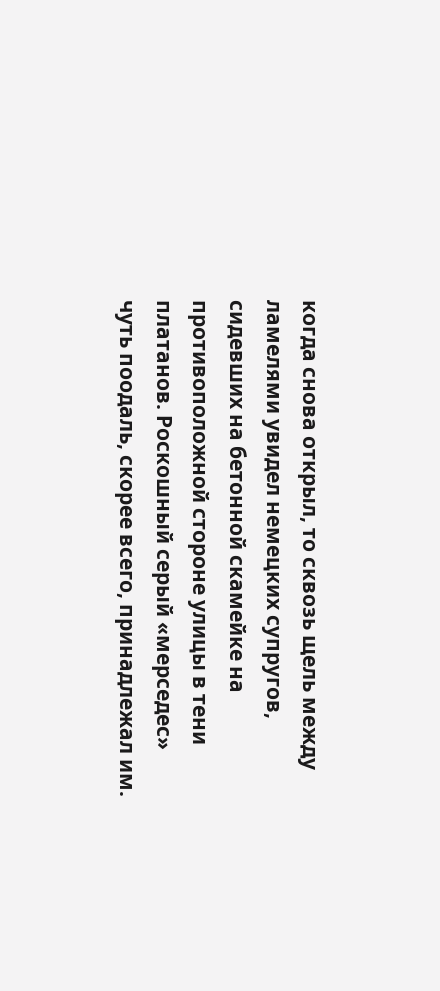когда снова открыл, то сквозь щель между ламелями увидел немецких супругов, сидевших на бетонной скамейке на противоположной стороне улицы в тени платанов. Роскошный серый «мерседес» чуть поодаль, скорее всего, принадлежал им.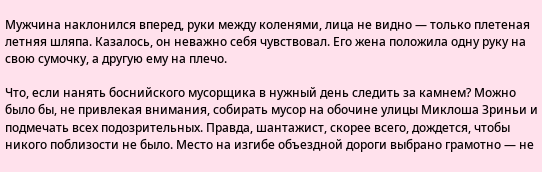Мужчина наклонился вперед, руки между коленями, лица не видно — только плетеная летняя шляпа. Казалось, он неважно себя чувствовал. Его жена положила одну руку на свою сумочку, а другую ему на плечо.

Что, если нанять боснийского мусорщика в нужный день следить за камнем? Можно было бы, не привлекая внимания, собирать мусор на обочине улицы Миклоша Зриньи и подмечать всех подозрительных. Правда, шантажист, скорее всего, дождется, чтобы никого поблизости не было. Место на изгибе объездной дороги выбрано грамотно — не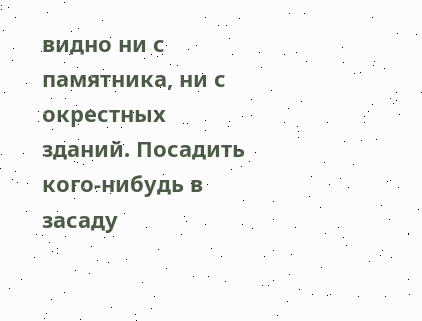видно ни с памятника, ни с окрестных зданий. Посадить кого-нибудь в засаду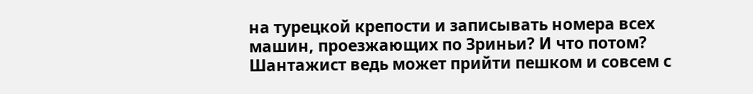на турецкой крепости и записывать номера всех машин, проезжающих по Зриньи? И что потом? Шантажист ведь может прийти пешком и совсем с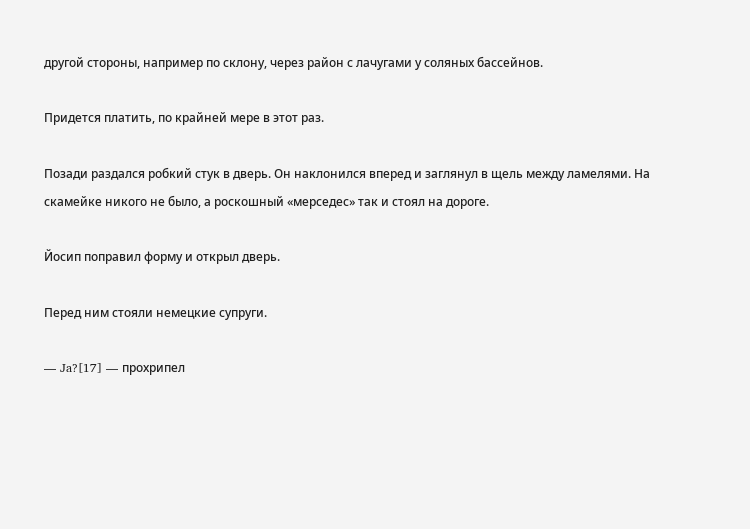другой стороны, например по склону, через район с лачугами у соляных бассейнов.

Придется платить, по крайней мере в этот раз.

Позади раздался робкий стук в дверь. Он наклонился вперед и заглянул в щель между ламелями. На скамейке никого не было, а роскошный «мерседес» так и стоял на дороге.

Йосип поправил форму и открыл дверь.

Перед ним стояли немецкие супруги.

— Ja?[17] — прохрипел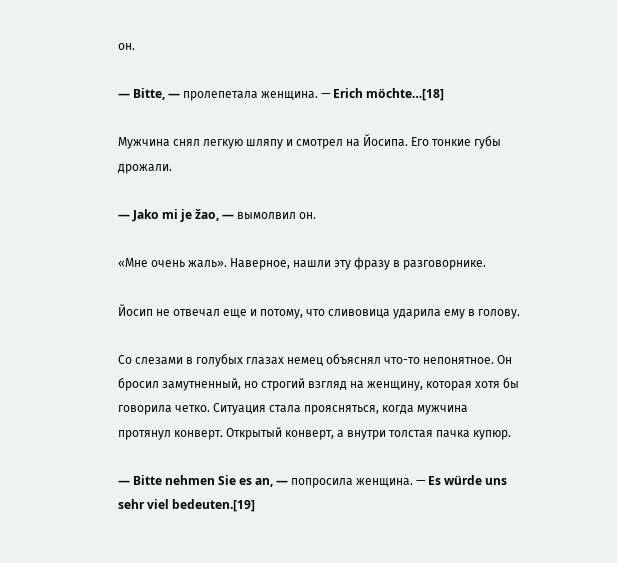он.

— Bitte, — пролепетала женщина. — Erich möchte…[18]

Мужчина снял легкую шляпу и смотрел на Йосипа. Его тонкие губы дрожали.

— Jako mi je žao, — вымолвил он.

«Мне очень жаль». Наверное, нашли эту фразу в разговорнике.

Йосип не отвечал еще и потому, что сливовица ударила ему в голову.

Со слезами в голубых глазах немец объяснял что-то непонятное. Он бросил замутненный, но строгий взгляд на женщину, которая хотя бы говорила четко. Ситуация стала проясняться, когда мужчина протянул конверт. Открытый конверт, а внутри толстая пачка купюр.

— Bitte nehmen Sie es an, — попросила женщина. — Es würde uns sehr viel bedeuten.[19]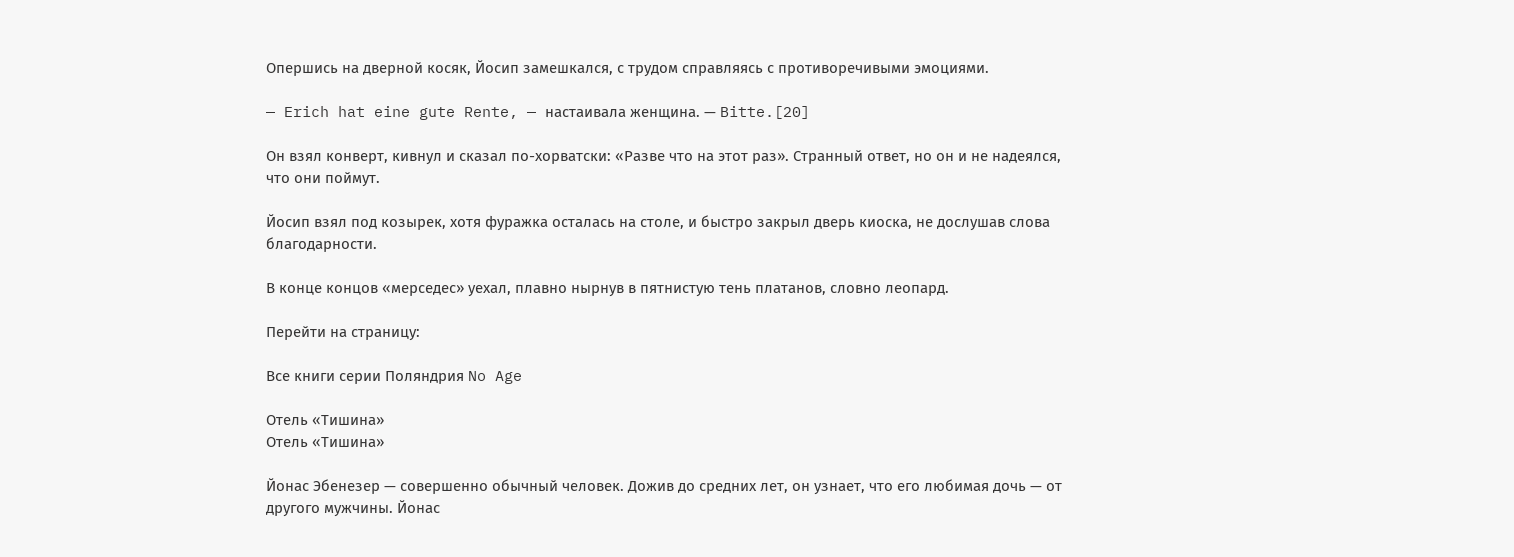Опершись на дверной косяк, Йосип замешкался, с трудом справляясь с противоречивыми эмоциями.

— Erich hat eine gute Rente, — настаивала женщина. — Bitte.[20]

Он взял конверт, кивнул и сказал по-хорватски: «Разве что на этот раз». Странный ответ, но он и не надеялся, что они поймут.

Йосип взял под козырек, хотя фуражка осталась на столе, и быстро закрыл дверь киоска, не дослушав слова благодарности.

В конце концов «мерседес» уехал, плавно нырнув в пятнистую тень платанов, словно леопард.

Перейти на страницу:

Все книги серии Поляндрия No Age

Отель «Тишина»
Отель «Тишина»

Йонас Эбенезер — совершенно обычный человек. Дожив до средних лет, он узнает, что его любимая дочь — от другого мужчины. Йонас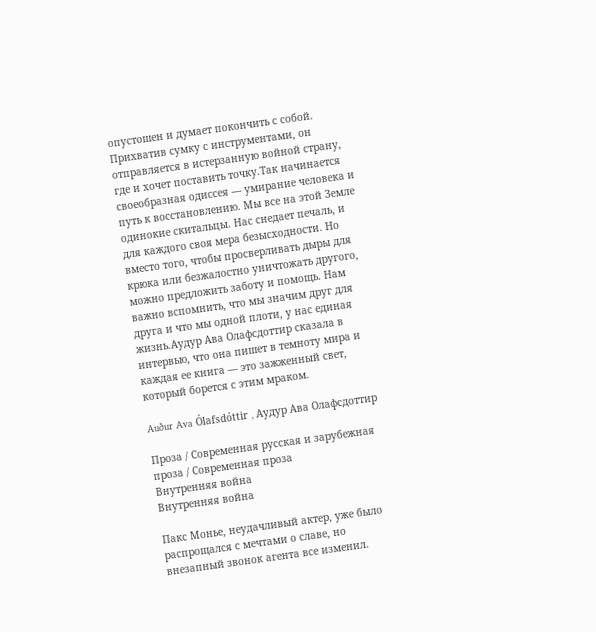опустошен и думает покончить с собой. Прихватив сумку с инструментами, он отправляется в истерзанную войной страну, где и хочет поставить точку.Так начинается своеобразная одиссея — умирание человека и путь к восстановлению. Мы все на этой Земле одинокие скитальцы. Нас снедает печаль, и для каждого своя мера безысходности. Но вместо того, чтобы просверливать дыры для крюка или безжалостно уничтожать другого, можно предложить заботу и помощь. Нам важно вспомнить, что мы значим друг для друга и что мы одной плоти, у нас единая жизнь.Аудур Ава Олафсдоттир сказала в интервью, что она пишет в темноту мира и каждая ее книга — это зажженный свет, который борется с этим мраком.

Auður Ava Ólafsdóttir , Аудур Ава Олафсдоттир

Проза / Современная русская и зарубежная проза / Современная проза
Внутренняя война
Внутренняя война

Пакс Монье, неудачливый актер, уже было распрощался с мечтами о славе, но внезапный звонок агента все изменил.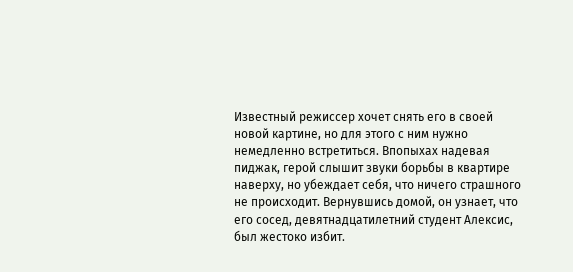Известный режиссер хочет снять его в своей новой картине, но для этого с ним нужно немедленно встретиться. Впопыхах надевая пиджак, герой слышит звуки борьбы в квартире наверху, но убеждает себя, что ничего страшного не происходит. Вернувшись домой, он узнает, что его сосед, девятнадцатилетний студент Алексис, был жестоко избит.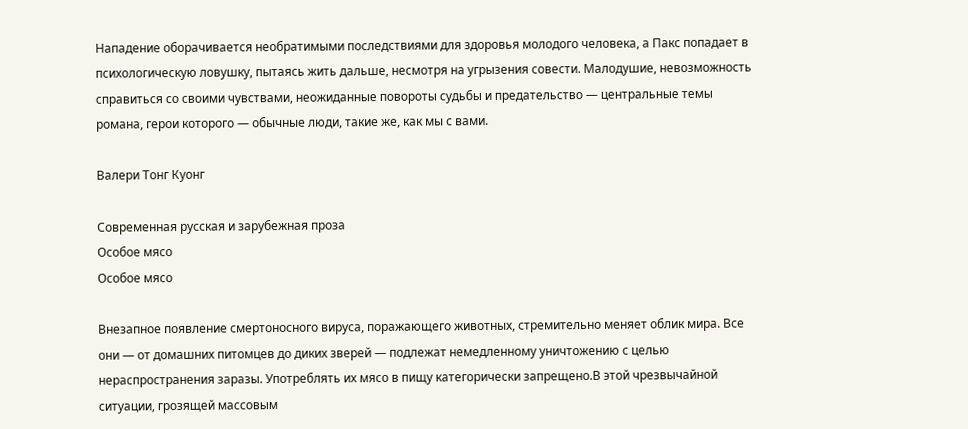Нападение оборачивается необратимыми последствиями для здоровья молодого человека, а Пакс попадает в психологическую ловушку, пытаясь жить дальше, несмотря на угрызения совести. Малодушие, невозможность справиться со своими чувствами, неожиданные повороты судьбы и предательство — центральные темы романа, герои которого — обычные люди, такие же, как мы с вами.

Валери Тонг Куонг

Современная русская и зарубежная проза
Особое мясо
Особое мясо

Внезапное появление смертоносного вируса, поражающего животных, стремительно меняет облик мира. Все они — от домашних питомцев до диких зверей — подлежат немедленному уничтожению с целью нераспространения заразы. Употреблять их мясо в пищу категорически запрещено.В этой чрезвычайной ситуации, грозящей массовым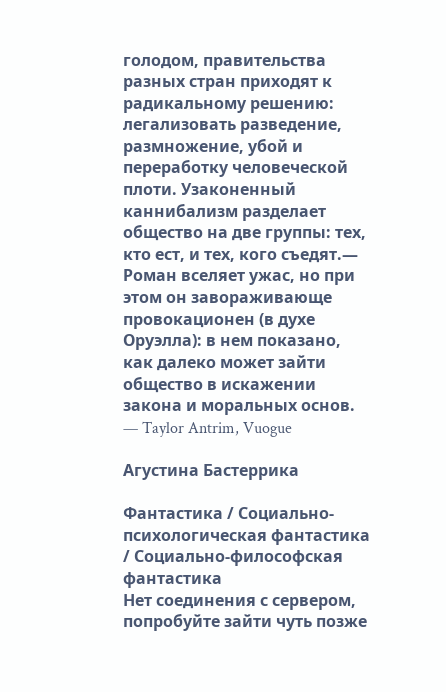голодом, правительства разных стран приходят к радикальному решению: легализовать разведение, размножение, убой и переработку человеческой плоти. Узаконенный каннибализм разделает общество на две группы: тех, кто ест, и тех, кого съедят.— Роман вселяет ужас, но при этом он завораживающе провокационен (в духе Оруэлла): в нем показано, как далеко может зайти общество в искажении закона и моральных основ. — Taylor Antrim, Vuogue

Агустина Бастеррика

Фантастика / Социально-психологическая фантастика / Социально-философская фантастика
Нет соединения с сервером, попробуйте зайти чуть позже